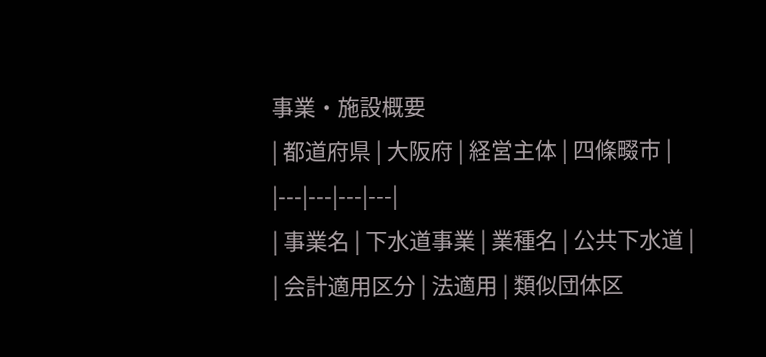事業・施設概要
| 都道府県 | 大阪府 | 経営主体 | 四條畷市 |
|---|---|---|---|
| 事業名 | 下水道事業 | 業種名 | 公共下水道 |
| 会計適用区分 | 法適用 | 類似団体区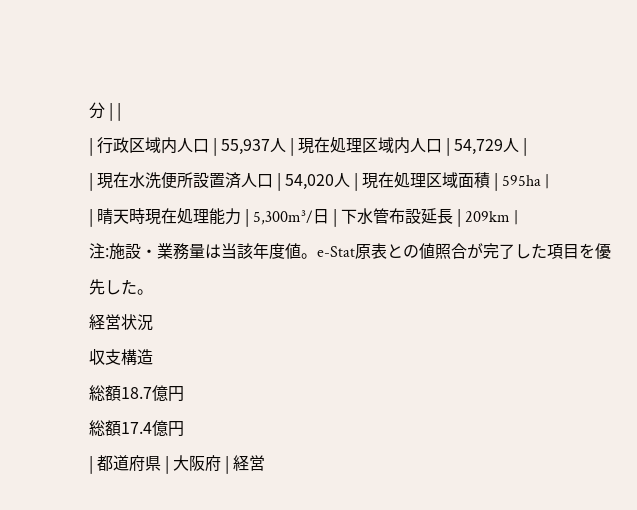分 | |
| 行政区域内人口 | 55,937人 | 現在処理区域内人口 | 54,729人 |
| 現在水洗便所設置済人口 | 54,020人 | 現在処理区域面積 | 595ha |
| 晴天時現在処理能力 | 5,300m³/日 | 下水管布設延長 | 209km |
注:施設・業務量は当該年度値。e-Stat原表との値照合が完了した項目を優先した。
経営状況
収支構造
総額18.7億円
総額17.4億円
| 都道府県 | 大阪府 | 経営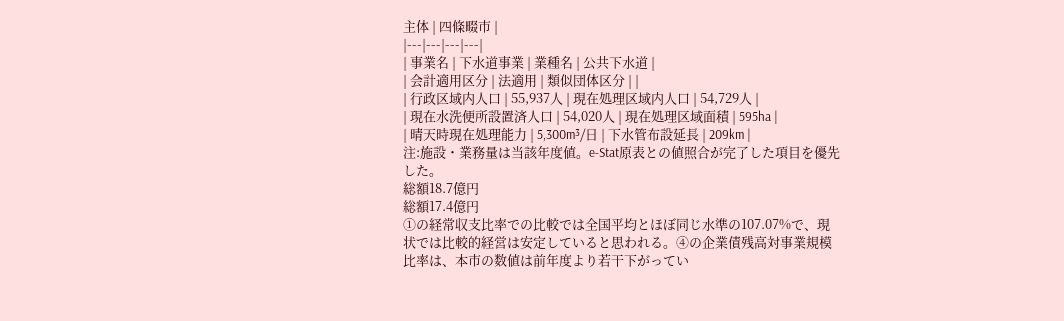主体 | 四條畷市 |
|---|---|---|---|
| 事業名 | 下水道事業 | 業種名 | 公共下水道 |
| 会計適用区分 | 法適用 | 類似団体区分 | |
| 行政区域内人口 | 55,937人 | 現在処理区域内人口 | 54,729人 |
| 現在水洗便所設置済人口 | 54,020人 | 現在処理区域面積 | 595ha |
| 晴天時現在処理能力 | 5,300m³/日 | 下水管布設延長 | 209km |
注:施設・業務量は当該年度値。e-Stat原表との値照合が完了した項目を優先した。
総額18.7億円
総額17.4億円
①の経常収支比率での比較では全国平均とほぼ同じ水準の107.07%で、現状では比較的経営は安定していると思われる。④の企業債残高対事業規模比率は、本市の数値は前年度より若干下がってい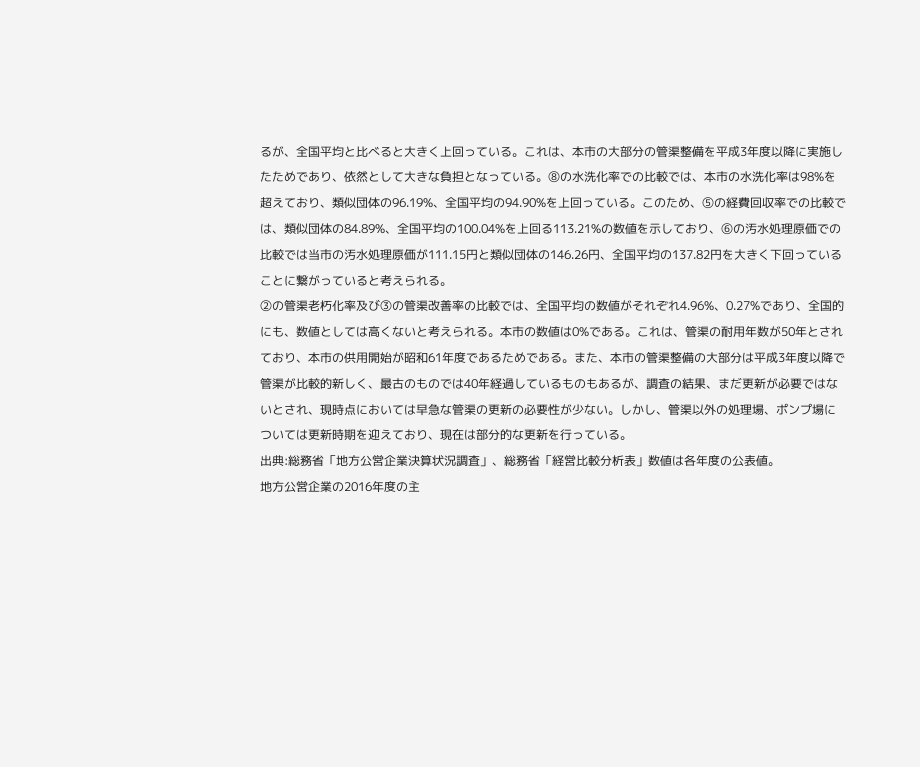るが、全国平均と比べると大きく上回っている。これは、本市の大部分の管渠整備を平成3年度以降に実施したためであり、依然として大きな負担となっている。⑧の水洗化率での比較では、本市の水洗化率は98%を超えており、類似団体の96.19%、全国平均の94.90%を上回っている。このため、⑤の経費回収率での比較では、類似団体の84.89%、全国平均の100.04%を上回る113.21%の数値を示しており、⑥の汚水処理原価での比較では当市の汚水処理原価が111.15円と類似団体の146.26円、全国平均の137.82円を大きく下回っていることに繋がっていると考えられる。
②の管渠老朽化率及び③の管渠改善率の比較では、全国平均の数値がそれぞれ4.96%、0.27%であり、全国的にも、数値としては高くないと考えられる。本市の数値は0%である。これは、管渠の耐用年数が50年とされており、本市の供用開始が昭和61年度であるためである。また、本市の管渠整備の大部分は平成3年度以降で管渠が比較的新しく、最古のものでは40年経過しているものもあるが、調査の結果、まだ更新が必要ではないとされ、現時点においては早急な管渠の更新の必要性が少ない。しかし、管渠以外の処理場、ポンプ場については更新時期を迎えており、現在は部分的な更新を行っている。
出典:総務省「地方公営企業決算状況調査」、総務省「経営比較分析表」数値は各年度の公表値。
地方公営企業の2016年度の主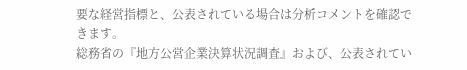要な経営指標と、公表されている場合は分析コメントを確認できます。
総務省の『地方公営企業決算状況調査』および、公表されてい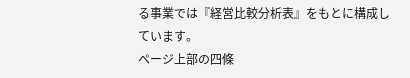る事業では『経営比較分析表』をもとに構成しています。
ページ上部の四條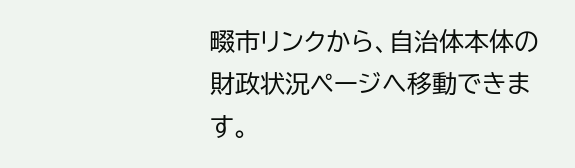畷市リンクから、自治体本体の財政状況ページへ移動できます。